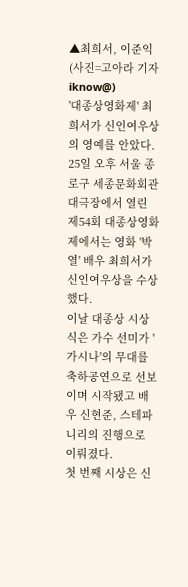▲최희서, 이준익(사진=고아라 기자 iknow@)
'대종상영화제' 최희서가 신인여우상의 영예를 안았다.
25일 오후 서울 종로구 세종문화회관 대극장에서 열린 제54회 대종상영화제에서는 영화 '박열' 배우 최희서가 신인여우상을 수상했다.
이날 대종상 시상식은 가수 선미가 '가시나'의 무대를 축하공연으로 선보이며 시작됐고 배우 신현준, 스테파니리의 진행으로 이뤄졌다.
첫 번째 시상은 신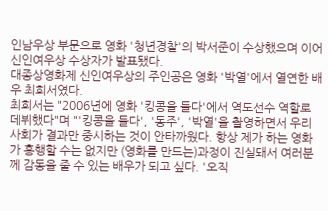인남우상 부문으로 영화 '청년경찰'의 박서준이 수상했으며 이어 신인여우상 수상자가 발표됐다.
대종상영화제 신인여우상의 주인공은 영화 '박열'에서 열연한 배우 최희서였다.
최희서는 "2006년에 영화 '킹콩을 들다'에서 역도선수 역할로 데뷔했다"며 "'킹콩을 들다', '동주', '박열'을 촬영하면서 우리 사회가 결과만 중시하는 것이 안타까웠다. 항상 제가 하는 영화가 흥행할 수는 없지만 (영화를 만드는)과정이 진실돼서 여러분께 감동을 줄 수 있는 배우가 되고 싶다. '오직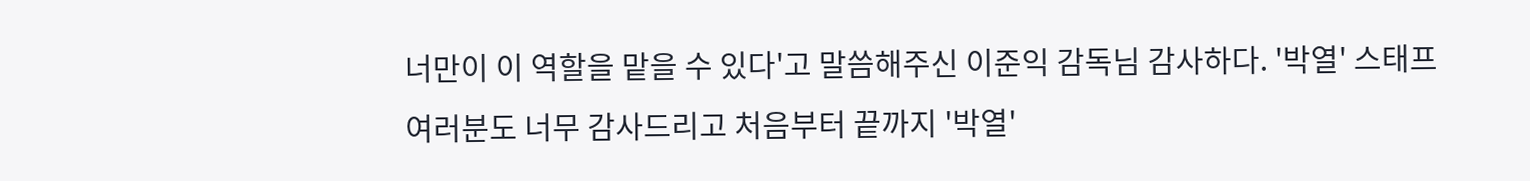너만이 이 역할을 맡을 수 있다'고 말씀해주신 이준익 감독님 감사하다. '박열' 스태프 여러분도 너무 감사드리고 처음부터 끝까지 '박열'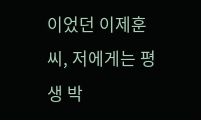이었던 이제훈 씨, 저에게는 평생 박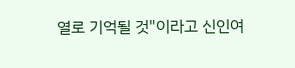열로 기억될 것"이라고 신인여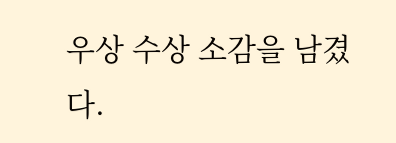우상 수상 소감을 남겼다.